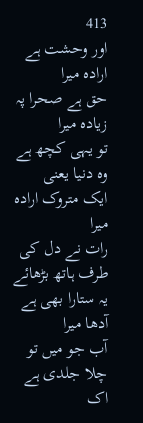413
اور وحشت ہے ارادہ میرا
حق ہے صحرا پہ زیادہ میرا
تو یہی کچھ ہے وہ دنیا یعنی
ایک متروک ارادہ میرا
رات نے دل کی طرف ہاتھ بڑھائے
یہ ستارا بھی ہے آدھا میرا
آب جو میں تو چلا جلدی ہے
اک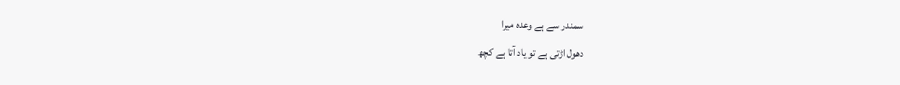سمندر سے ہے وعدہ میرا
دھول اڑتی ہے تو یاد آتا ہے کچھ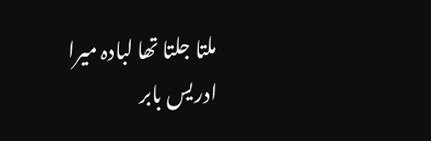ملتا جلتا تھا لبادہ میرا
ادریس بابر